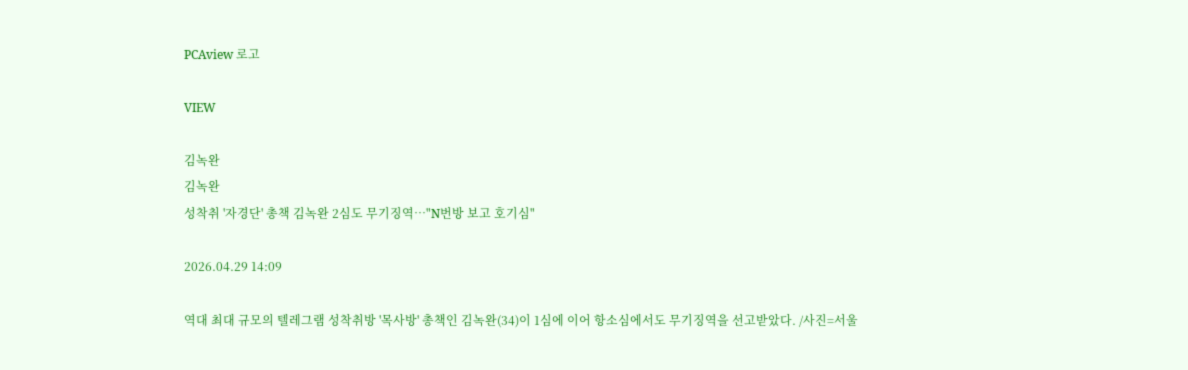PCAview 로고

VIEW

김녹완
김녹완
성착취 '자경단' 총책 김녹완 2심도 무기징역…"N번방 보고 호기심"

2026.04.29 14:09

역대 최대 규모의 텔레그램 성착취방 '목사방' 총책인 김녹완(34)이 1심에 이어 항소심에서도 무기징역을 선고받았다. /사진=서울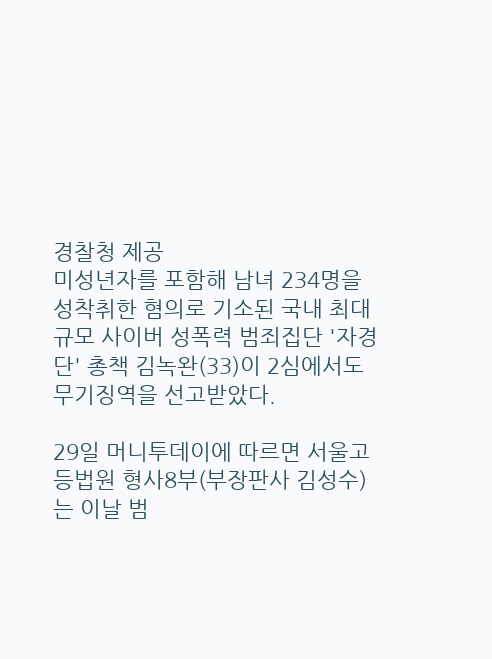경찰청 제공
미성년자를 포함해 남녀 234명을 성착취한 혐의로 기소된 국내 최대 규모 사이버 성폭력 범죄집단 '자경단' 총책 김녹완(33)이 2심에서도 무기징역을 선고받았다.

29일 머니투데이에 따르면 서울고등법원 형사8부(부장판사 김성수)는 이날 범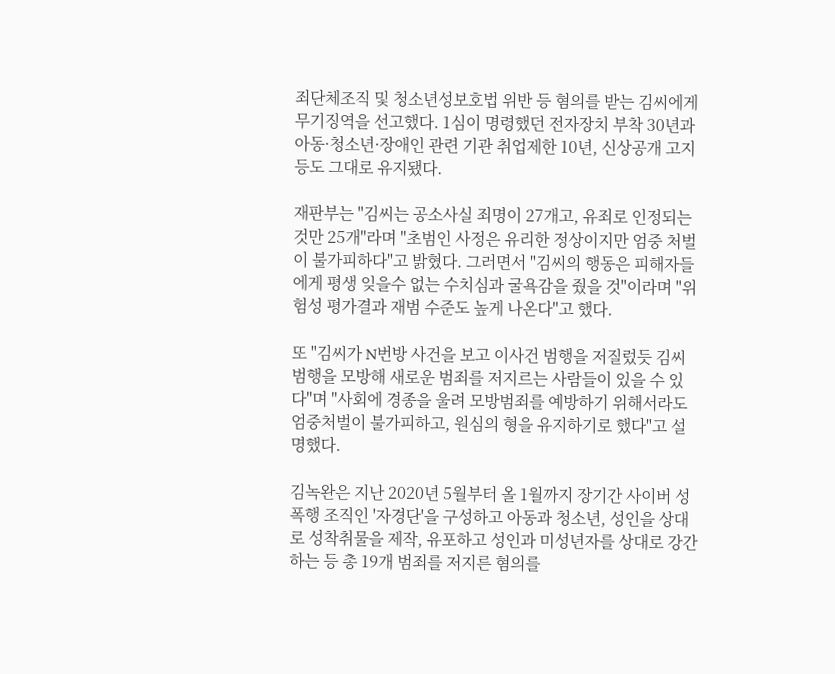죄단체조직 및 청소년성보호법 위반 등 혐의를 받는 김씨에게 무기징역을 선고했다. 1심이 명령했던 전자장치 부착 30년과 아동·청소년·장애인 관련 기관 취업제한 10년, 신상공개 고지 등도 그대로 유지됐다.

재판부는 "김씨는 공소사실 죄명이 27개고, 유죄로 인정되는 것만 25개"라며 "초범인 사정은 유리한 정상이지만 엄중 처벌이 불가피하다"고 밝혔다. 그러면서 "김씨의 행동은 피해자들에게 평생 잊을수 없는 수치심과 굴욕감을 줬을 것"이라며 "위험성 평가결과 재범 수준도 높게 나온다"고 했다.

또 "김씨가 N번방 사건을 보고 이사건 범행을 저질렀듯 김씨 범행을 모방해 새로운 범죄를 저지르는 사람들이 있을 수 있다"며 "사회에 경종을 울려 모방범죄를 예방하기 위해서라도 엄중처벌이 불가피하고, 원심의 형을 유지하기로 했다"고 설명했다.

김녹완은 지난 2020년 5월부터 올 1월까지 장기간 사이버 성폭행 조직인 '자경단'을 구성하고 아동과 청소년, 성인을 상대로 성착취물을 제작, 유포하고 성인과 미성년자를 상대로 강간하는 등 총 19개 범죄를 저지른 혐의를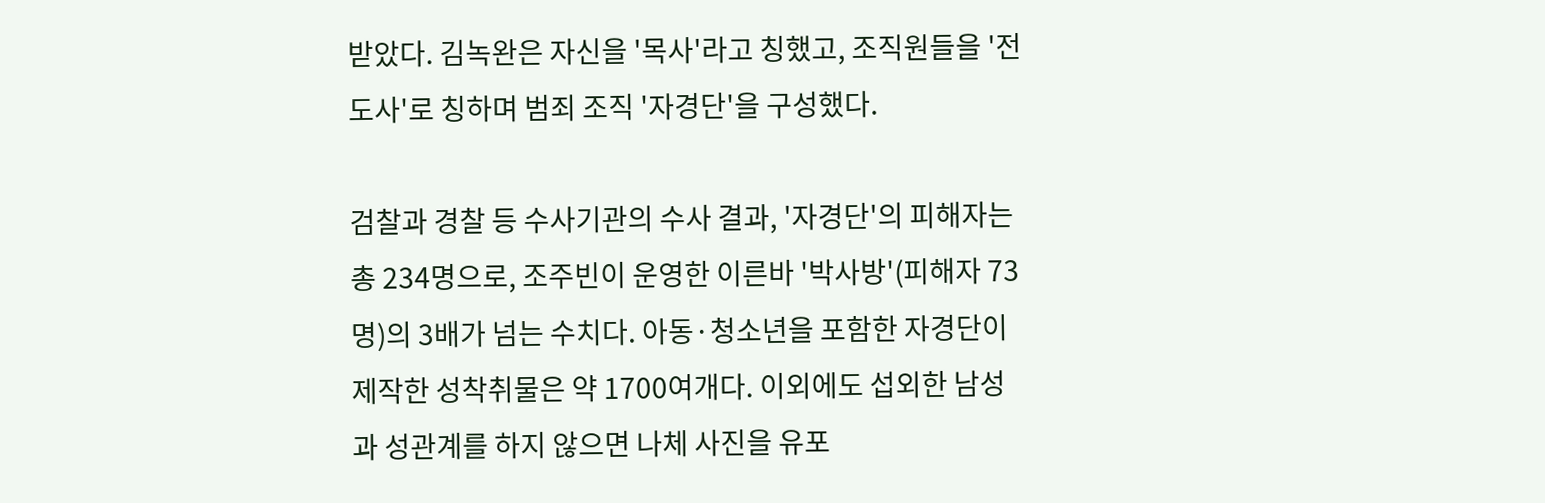받았다. 김녹완은 자신을 '목사'라고 칭했고, 조직원들을 '전도사'로 칭하며 범죄 조직 '자경단'을 구성했다.

검찰과 경찰 등 수사기관의 수사 결과, '자경단'의 피해자는 총 234명으로, 조주빈이 운영한 이른바 '박사방'(피해자 73명)의 3배가 넘는 수치다. 아동·청소년을 포함한 자경단이 제작한 성착취물은 약 1700여개다. 이외에도 섭외한 남성과 성관계를 하지 않으면 나체 사진을 유포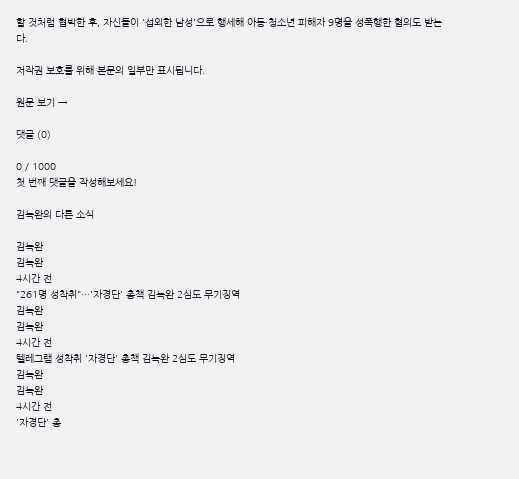할 것처럼 협박한 후, 자신들이 '섭외한 남성'으로 행세해 아동·청소년 피해자 9명을 성폭행한 혐의도 받는다.

저작권 보호를 위해 본문의 일부만 표시됩니다.

원문 보기 →

댓글 (0)

0 / 1000
첫 번째 댓글을 작성해보세요!

김녹완의 다른 소식

김녹완
김녹완
4시간 전
"261명 성착취"…'자경단' 총책 김녹완 2심도 무기징역
김녹완
김녹완
4시간 전
텔레그램 성착취 '자경단' 총책 김녹완 2심도 무기징역
김녹완
김녹완
4시간 전
'자경단' 총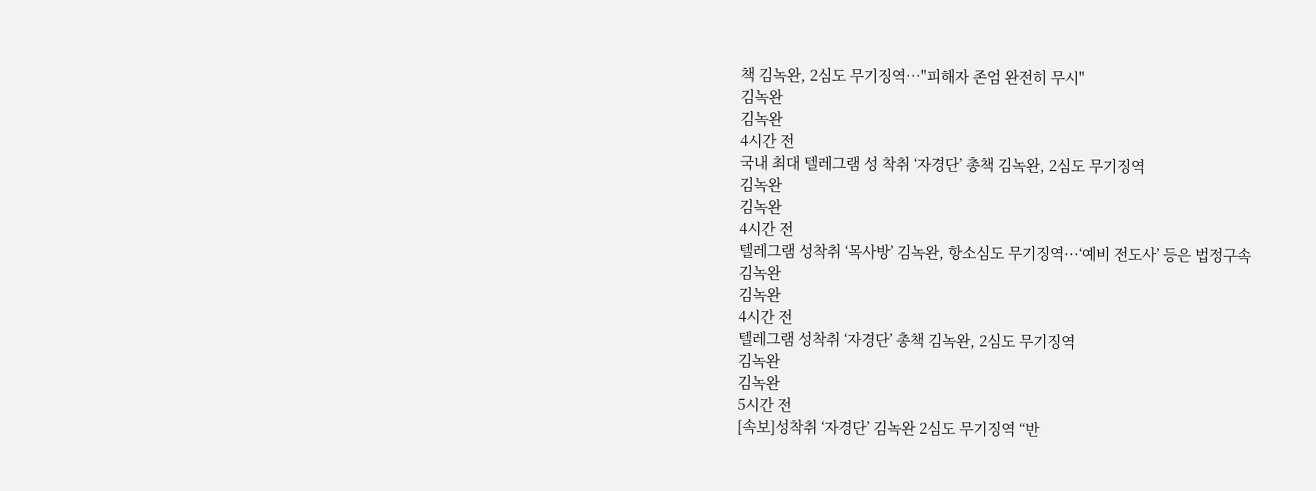책 김녹완, 2심도 무기징역…"피해자 존엄 완전히 무시"
김녹완
김녹완
4시간 전
국내 최대 텔레그램 성 착취 ‘자경단’ 총책 김녹완, 2심도 무기징역
김녹완
김녹완
4시간 전
텔레그램 성착취 ‘목사방’ 김녹완, 항소심도 무기징역···‘예비 전도사’ 등은 법정구속
김녹완
김녹완
4시간 전
텔레그램 성착취 ‘자경단’ 총책 김녹완, 2심도 무기징역
김녹완
김녹완
5시간 전
[속보]성착취 ‘자경단’ 김녹완 2심도 무기징역 “반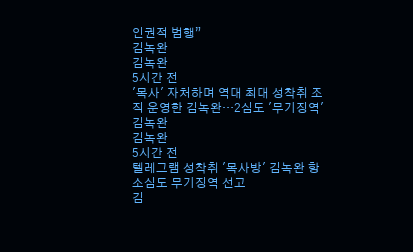인권적 범행”
김녹완
김녹완
5시간 전
'목사' 자처하며 역대 최대 성착취 조직 운영한 김녹완…2심도 '무기징역'
김녹완
김녹완
5시간 전
텔레그램 성착취 '목사방' 김녹완 항소심도 무기징역 선고
김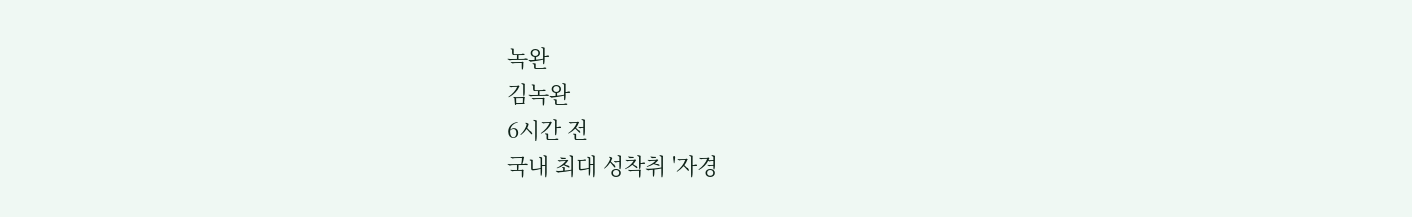녹완
김녹완
6시간 전
국내 최대 성착취 '자경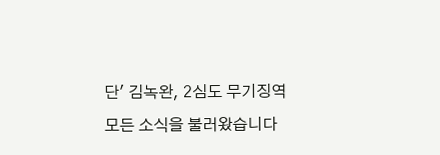단' 김녹완, 2심도 무기징역
모든 소식을 불러왔습니다